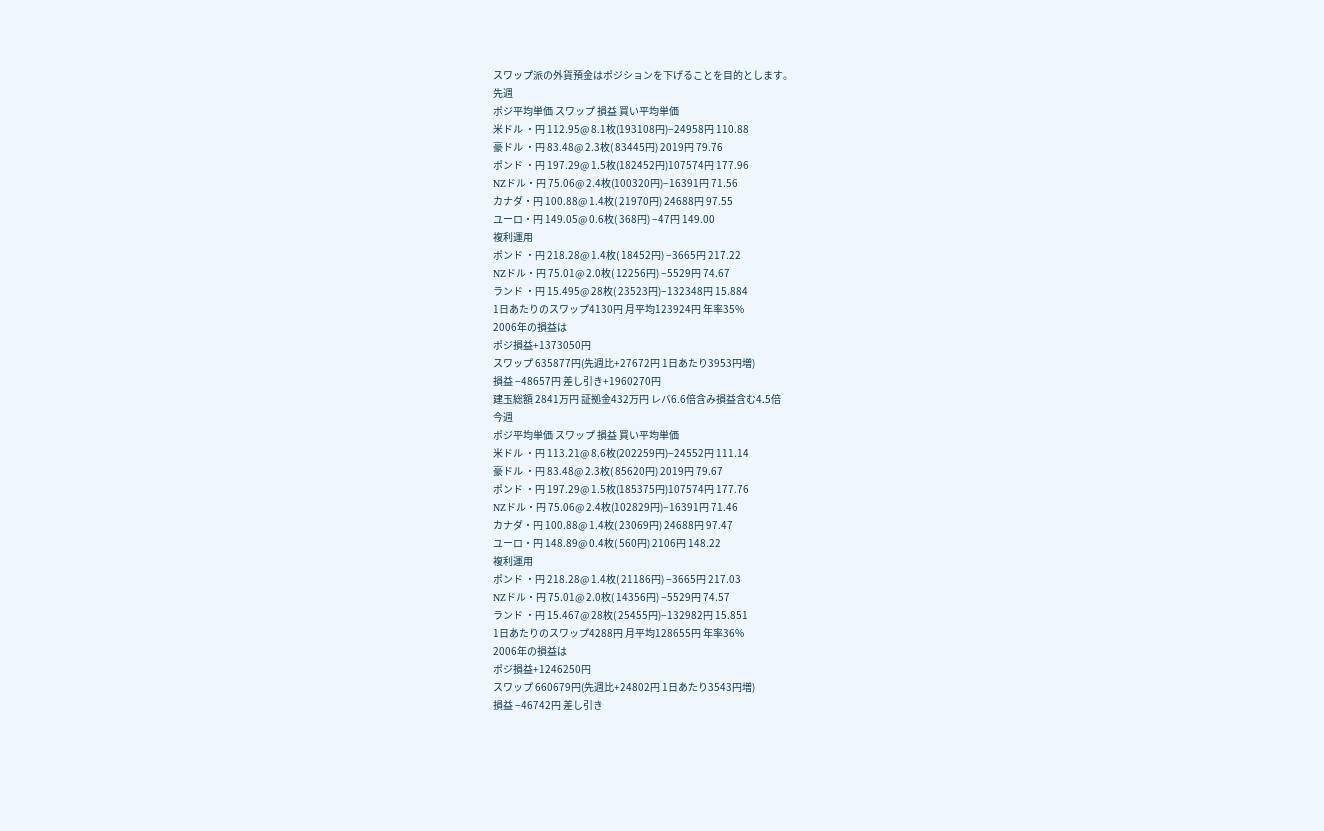スワップ派の外貨預金はポジションを下げることを目的とします。
先週
ポジ平均単価 スワップ 損益 買い平均単価
米ドル ・円 112.95@ 8.1枚(193108円)−24958円 110.88
豪ドル ・円 83.48@ 2.3枚( 83445円) 2019円 79.76
ポンド ・円 197.29@ 1.5枚(182452円)107574円 177.96
NZドル・円 75.06@ 2.4枚(100320円)−16391円 71.56
カナダ・円 100.88@ 1.4枚( 21970円) 24688円 97.55
ユーロ・円 149.05@ 0.6枚( 368円) −47円 149.00
複利運用
ポンド ・円 218.28@ 1.4枚( 18452円) −3665円 217.22
NZドル・円 75.01@ 2.0枚( 12256円) −5529円 74.67
ランド ・円 15.495@ 28枚( 23523円)−132348円 15.884
1日あたりのスワップ4130円 月平均123924円 年率35%
2006年の損益は
ポジ損益+1373050円
スワップ 635877円(先週比+27672円 1日あたり3953円増)
損益 −48657円 差し引き+1960270円
建玉総額 2841万円 証拠金432万円 レバ6.6倍含み損益含む4.5倍
今週
ポジ平均単価 スワップ 損益 買い平均単価
米ドル ・円 113.21@ 8.6枚(202259円)−24552円 111.14
豪ドル ・円 83.48@ 2.3枚( 85620円) 2019円 79.67
ポンド ・円 197.29@ 1.5枚(185375円)107574円 177.76
NZドル・円 75.06@ 2.4枚(102829円)−16391円 71.46
カナダ・円 100.88@ 1.4枚( 23069円) 24688円 97.47
ユーロ・円 148.89@ 0.4枚( 560円) 2106円 148.22
複利運用
ポンド ・円 218.28@ 1.4枚( 21186円) −3665円 217.03
NZドル・円 75.01@ 2.0枚( 14356円) −5529円 74.57
ランド ・円 15.467@ 28枚( 25455円)−132982円 15.851
1日あたりのスワップ4288円 月平均128655円 年率36%
2006年の損益は
ポジ損益+1246250円
スワップ 660679円(先週比+24802円 1日あたり3543円増)
損益 −46742円 差し引き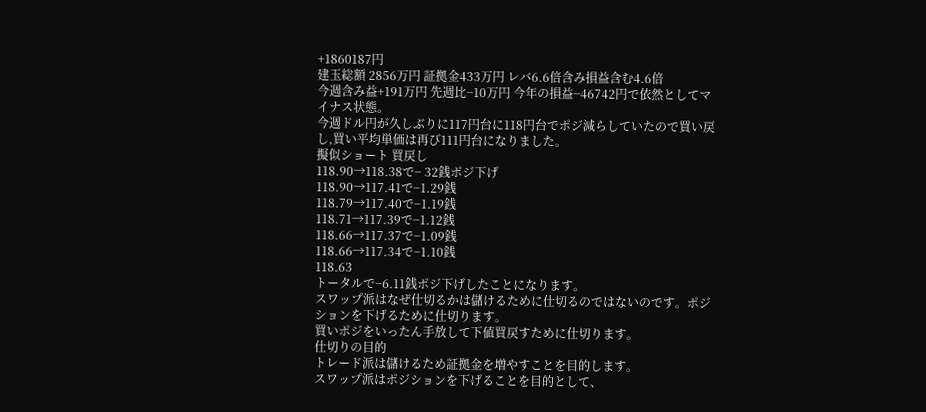+1860187円
建玉総額 2856万円 証拠金433万円 レバ6.6倍含み損益含む4.6倍
今週含み益+191万円 先週比−10万円 今年の損益−46742円で依然としてマイナス状態。
今週ドル円が久しぶりに117円台に118円台でポジ減らしていたので買い戻し,買い平均単価は再び111円台になりました。
擬似ショート 買戻し
118.90→118.38で− 32銭ポジ下げ
118.90→117.41で−1.29銭
118.79→117.40で−1.19銭
118.71→117.39で−1.12銭
118.66→117.37で−1.09銭
118.66→117.34で−1.10銭
118.63
トータルで−6.11銭ポジ下げしたことになります。
スワップ派はなぜ仕切るかは儲けるために仕切るのではないのです。ポジションを下げるために仕切ります。
買いポジをいったん手放して下値買戻すために仕切ります。
仕切りの目的
トレード派は儲けるため証拠金を増やすことを目的します。
スワップ派はポジションを下げることを目的として、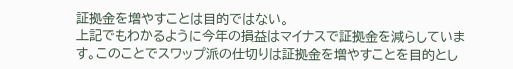証拠金を増やすことは目的ではない。
上記でもわかるように今年の損益はマイナスで証拠金を減らしています。このことでスワップ派の仕切りは証拠金を増やすことを目的とし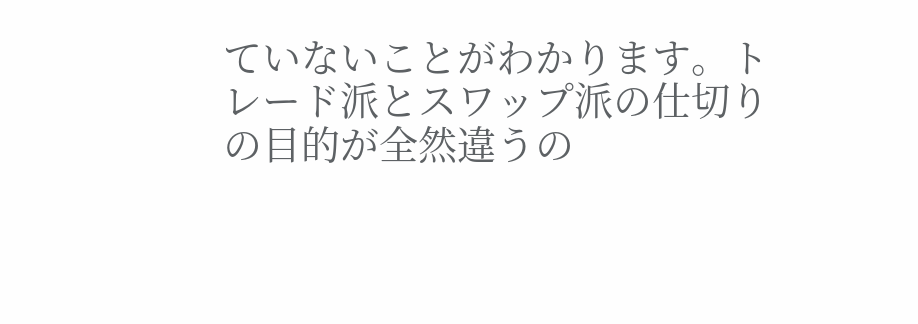ていないことがわかります。トレード派とスワップ派の仕切りの目的が全然違うの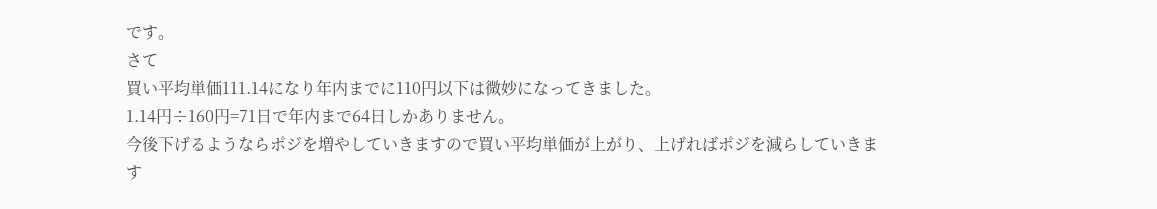です。
さて
買い平均単価111.14になり年内までに110円以下は微妙になってきました。
1.14円÷160円=71日で年内まで64日しかありません。
今後下げるようならポジを増やしていきますので買い平均単価が上がり、上げればポジを減らしていきます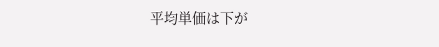平均単価は下が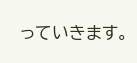っていきます。